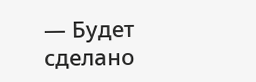— Будет сделано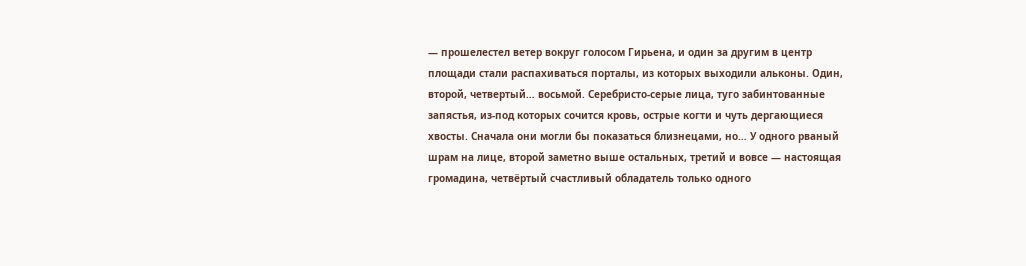— прошелестел ветер вокруг голосом Гирьена, и один за другим в центр площади стали распахиваться порталы, из которых выходили альконы. Один, второй, четвертый… восьмой. Серебристо-серые лица, туго забинтованные запястья, из-под которых сочится кровь, острые когти и чуть дергающиеся хвосты. Сначала они могли бы показаться близнецами, но… У одного рваный шрам на лице, второй заметно выше остальных, третий и вовсе — настоящая громадина, четвёртый счастливый обладатель только одного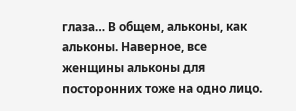глаза… В общем, альконы, как альконы. Наверное, все женщины альконы для посторонних тоже на одно лицо.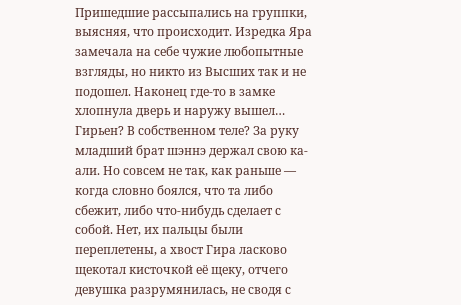Пришедшие рассыпались на группки, выясняя, что происходит. Изредка Яра замечала на себе чужие любопытные взгляды, но никто из Высших так и не подошел. Наконец где-то в замке хлопнула дверь и наружу вышел… Гирьен? В собственном теле? За руку младший брат шэннэ держал свою ка-али. Но совсем не так, как раньше — когда словно боялся, что та либо сбежит, либо что-нибудь сделает с собой. Нет, их пальцы были переплетены, а хвост Гира ласково щекотал кисточкой её щеку, отчего девушка разрумянилась, не сводя с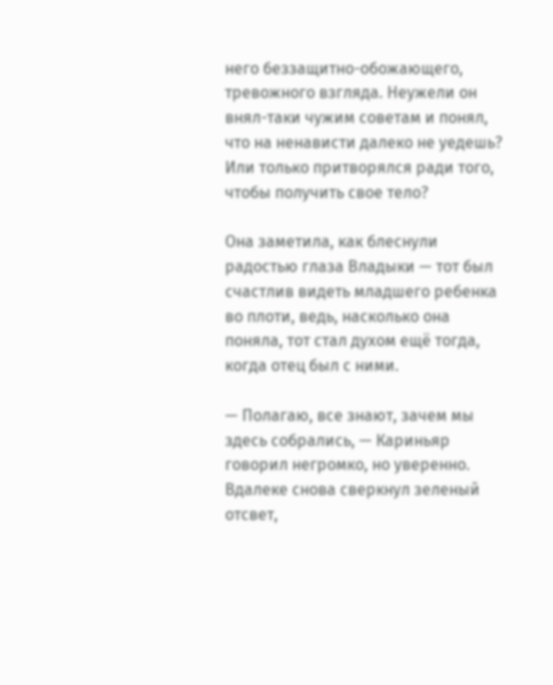него беззащитно-обожающего, тревожного взгляда. Неужели он внял-таки чужим советам и понял, что на ненависти далеко не уедешь? Или только притворялся ради того, чтобы получить свое тело?

Она заметила, как блеснули радостью глаза Владыки — тот был счастлив видеть младшего ребенка во плоти, ведь, насколько она поняла, тот стал духом ещё тогда, когда отец был с ними.

— Полагаю, все знают, зачем мы здесь собрались, — Кариньяр говорил негромко, но уверенно. Вдалеке снова сверкнул зеленый отсвет,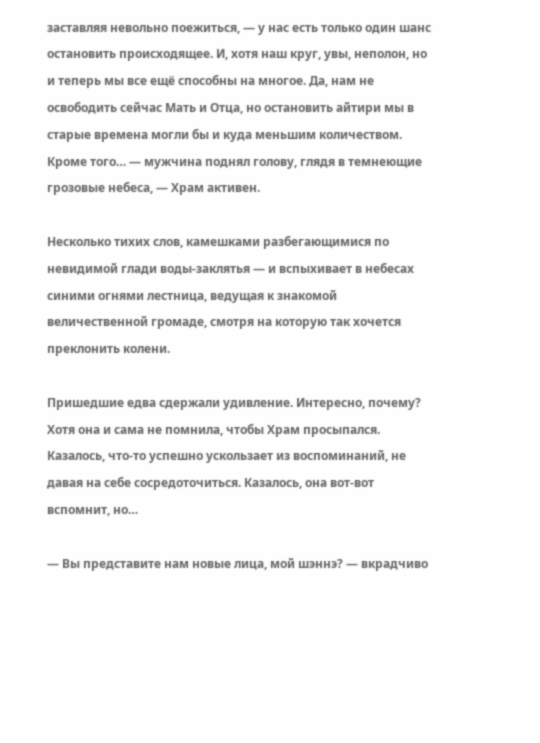заставляя невольно поежиться, — у нас есть только один шанс остановить происходящее. И, хотя наш круг, увы, неполон, но и теперь мы все ещё способны на многое. Да, нам не освободить сейчас Мать и Отца, но остановить айтири мы в старые времена могли бы и куда меньшим количеством. Кроме того… — мужчина поднял голову, глядя в темнеющие грозовые небеса, — Храм активен.

Несколько тихих слов, камешками разбегающимися по невидимой глади воды-заклятья — и вспыхивает в небесах синими огнями лестница, ведущая к знакомой величественной громаде, смотря на которую так хочется преклонить колени.

Пришедшие едва сдержали удивление. Интересно, почему? Хотя она и сама не помнила, чтобы Храм просыпался. Казалось, что-то успешно ускользает из воспоминаний, не давая на себе сосредоточиться. Казалось, она вот-вот вспомнит, но…

— Вы представите нам новые лица, мой шэннэ? — вкрадчиво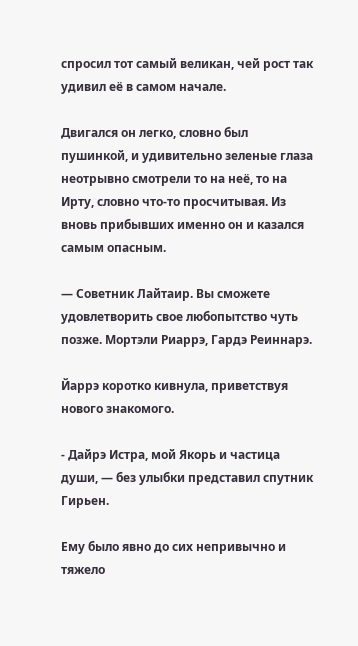спросил тот самый великан, чей рост так удивил её в самом начале.

Двигался он легко, словно был пушинкой, и удивительно зеленые глаза неотрывно смотрели то на неё, то на Ирту, словно что-то просчитывая. Из вновь прибывших именно он и казался самым опасным.

— Советник Лайтаир. Вы сможете удовлетворить свое любопытство чуть позже. Мортэли Риаррэ, Гардэ Реиннарэ.

Йаррэ коротко кивнула, приветствуя нового знакомого.

- Дайрэ Истра, мой Якорь и частица души, — без улыбки представил спутник Гирьен.

Ему было явно до сих непривычно и тяжело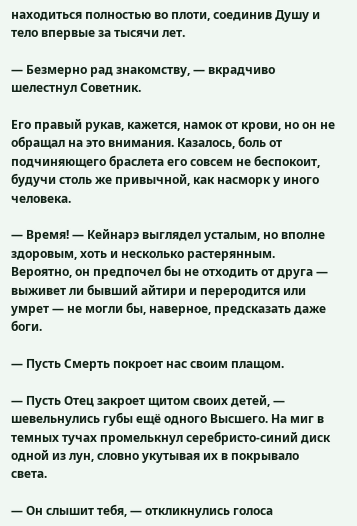находиться полностью во плоти, соединив Душу и тело впервые за тысячи лет.

— Безмерно рад знакомству, — вкрадчиво шелестнул Советник.

Его правый рукав, кажется, намок от крови, но он не обращал на это внимания. Казалось, боль от подчиняющего браслета его совсем не беспокоит, будучи столь же привычной, как насморк у иного человека.

— Время! — Кейнарэ выглядел усталым, но вполне здоровым, хоть и несколько растерянным. Вероятно, он предпочел бы не отходить от друга — выживет ли бывший айтири и переродится или умрет — не могли бы, наверное, предсказать даже боги.

— Пусть Смерть покроет нас своим плащом.

— Пусть Отец закроет щитом своих детей, — шевельнулись губы ещё одного Высшего. На миг в темных тучах промелькнул серебристо-синий диск одной из лун, словно укутывая их в покрывало света.

— Он слышит тебя, — откликнулись голоса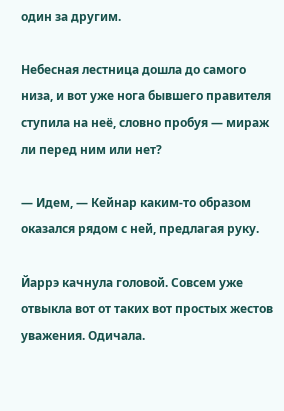один за другим.

Небесная лестница дошла до самого низа, и вот уже нога бывшего правителя ступила на неё, словно пробуя — мираж ли перед ним или нет?

— Идем, — Кейнар каким-то образом оказался рядом с ней, предлагая руку.

Йаррэ качнула головой. Совсем уже отвыкла вот от таких вот простых жестов уважения. Одичала.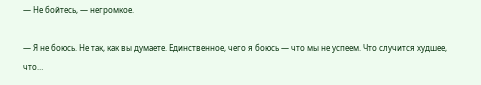— Не бойтесь, — негромкое.

— Я не боюсь. Не так, как вы думаете. Единственное, чего я боюсь — что мы не успеем. Что случится худшее, что…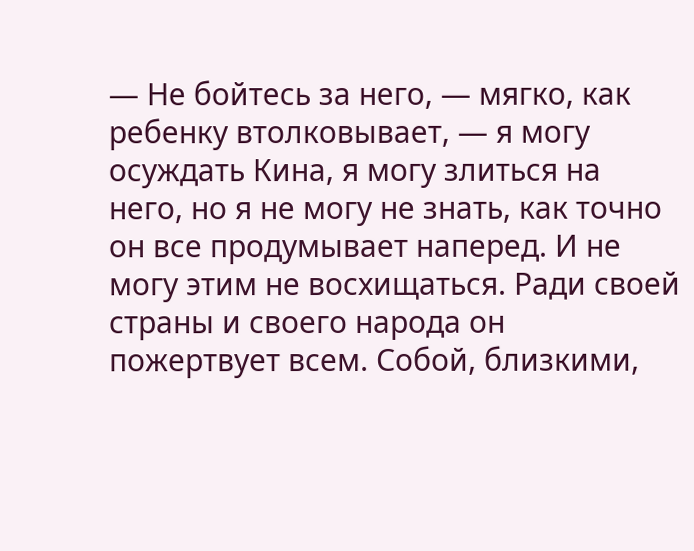— Не бойтесь за него, — мягко, как ребенку втолковывает, — я могу осуждать Кина, я могу злиться на него, но я не могу не знать, как точно он все продумывает наперед. И не могу этим не восхищаться. Ради своей страны и своего народа он пожертвует всем. Собой, близкими,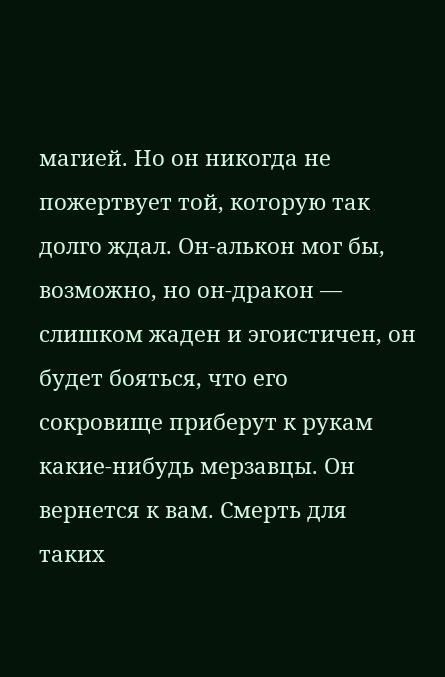магией. Но он никогда не пожертвует той, которую так долго ждал. Он-алькон мог бы, возможно, но он-дракон — слишком жаден и эгоистичен, он будет бояться, что его сокровище приберут к рукам какие-нибудь мерзавцы. Он вернется к вам. Смерть для таких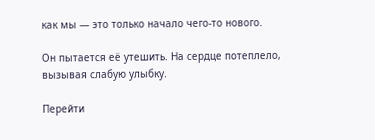как мы — это только начало чего-то нового.

Он пытается её утешить. На сердце потеплело, вызывая слабую улыбку.

Перейти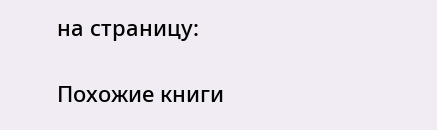на страницу:

Похожие книги